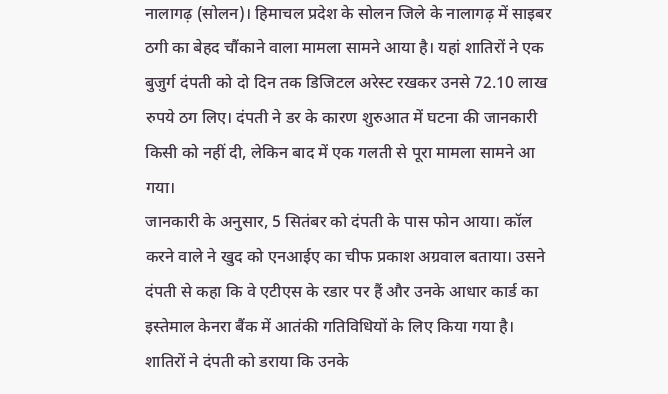नालागढ़ (सोलन)। हिमाचल प्रदेश के सोलन जिले के नालागढ़ में साइबर ठगी का बेहद चौंकाने वाला मामला सामने आया है। यहां शातिरों ने एक बुजुर्ग दंपती को दो दिन तक डिजिटल अरेस्ट रखकर उनसे 72.10 लाख रुपये ठग लिए। दंपती ने डर के कारण शुरुआत में घटना की जानकारी किसी को नहीं दी, लेकिन बाद में एक गलती से पूरा मामला सामने आ गया।
जानकारी के अनुसार, 5 सितंबर को दंपती के पास फोन आया। कॉल करने वाले ने खुद को एनआईए का चीफ प्रकाश अग्रवाल बताया। उसने दंपती से कहा कि वे एटीएस के रडार पर हैं और उनके आधार कार्ड का इस्तेमाल केनरा बैंक में आतंकी गतिविधियों के लिए किया गया है।
शातिरों ने दंपती को डराया कि उनके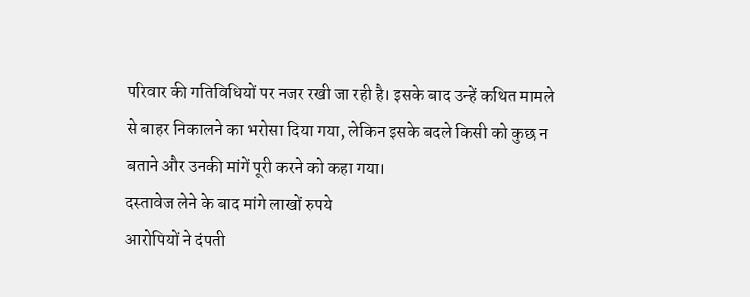परिवार की गतिविधियों पर नजर रखी जा रही है। इसके बाद उन्हें कथित मामले से बाहर निकालने का भरोसा दिया गया, लेकिन इसके बदले किसी को कुछ न बताने और उनकी मांगें पूरी करने को कहा गया।
दस्तावेज लेने के बाद मांगे लाखों रुपये
आरोपियों ने दंपती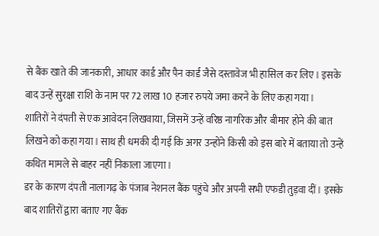से बैंक खाते की जानकारी, आधार कार्ड और पैन कार्ड जैसे दस्तावेज भी हासिल कर लिए। इसके बाद उन्हें सुरक्षा राशि के नाम पर 72 लाख 10 हजार रुपये जमा करने के लिए कहा गया।
शातिरों ने दंपती से एक आवेदन लिखवाया, जिसमें उन्हें वरिष्ठ नागरिक और बीमार होने की बात लिखने को कहा गया। साथ ही धमकी दी गई कि अगर उन्होंने किसी को इस बारे में बताया तो उन्हें कथित मामले से बाहर नहीं निकाला जाएगा।
डर के कारण दंपती नालागढ़ के पंजाब नेशनल बैंक पहुंचे और अपनी सभी एफडी तुड़वा दीं। इसके बाद शातिरों द्वारा बताए गए बैंक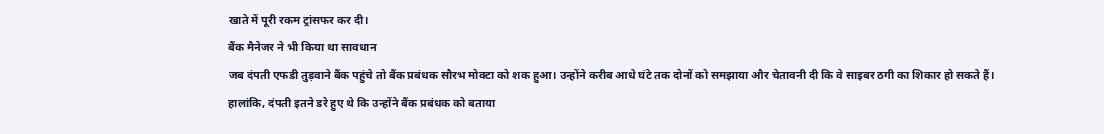खाते में पूरी रकम ट्रांसफर कर दी।
बैंक मैनेजर ने भी किया था सावधान
जब दंपती एफडी तुड़वाने बैंक पहुंचे तो बैंक प्रबंधक सौरभ मोक्टा को शक हुआ। उन्होंने करीब आधे घंटे तक दोनों को समझाया और चेतावनी दी कि वे साइबर ठगी का शिकार हो सकते हैं।
हालांकि, दंपती इतने डरे हुए थे कि उन्होंने बैंक प्रबंधक को बताया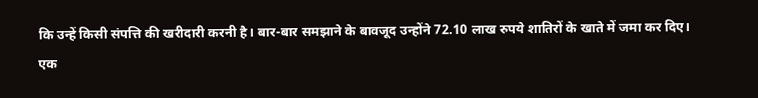कि उन्हें किसी संपत्ति की खरीदारी करनी है। बार-बार समझाने के बावजूद उन्होंने 72.10 लाख रुपये शातिरों के खाते में जमा कर दिए।
एक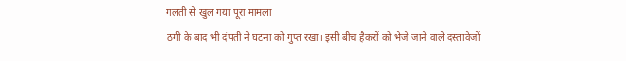गलती से खुल गया पूरा मामला
ठगी के बाद भी दंपती ने घटना को गुप्त रखा। इसी बीच हैकरों को भेजे जाने वाले दस्तावेजों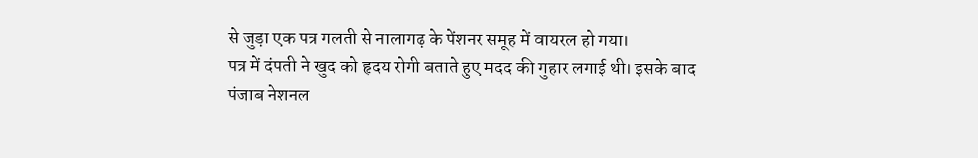से जुड़ा एक पत्र गलती से नालागढ़ के पेंशनर समूह में वायरल हो गया।
पत्र में दंपती ने खुद को हृदय रोगी बताते हुए मदद की गुहार लगाई थी। इसके बाद पंजाब नेशनल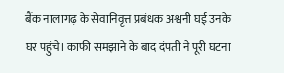बैंक नालागढ़ के सेवानिवृत्त प्रबंधक अश्वनी घई उनके घर पहुंचे। काफी समझाने के बाद दंपती ने पूरी घटना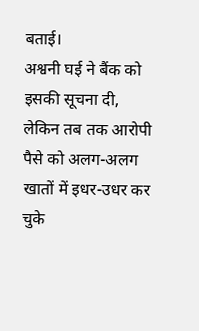बताई।
अश्वनी घई ने बैंक को इसकी सूचना दी, लेकिन तब तक आरोपी पैसे को अलग-अलग खातों में इधर-उधर कर चुके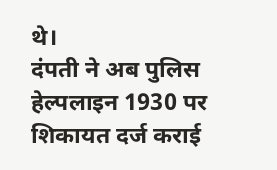थे।
दंपती ने अब पुलिस हेल्पलाइन 1930 पर शिकायत दर्ज कराई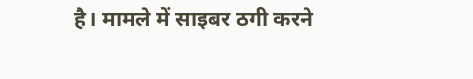है। मामले में साइबर ठगी करने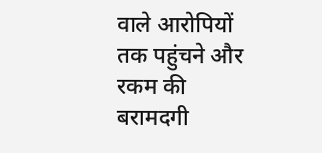वाले आरोपियों तक पहुंचने और रकम की बरामदगी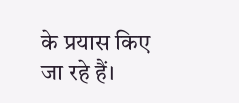के प्रयास किए जा रहे हैं।